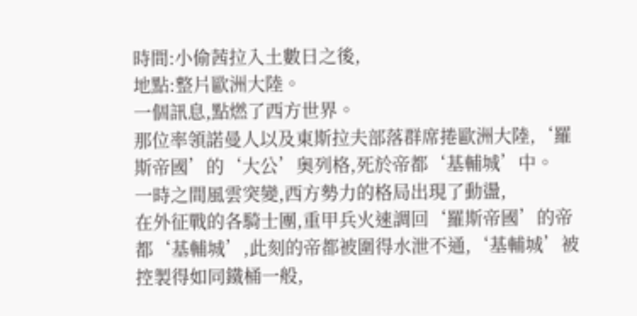時間:小偷茜拉入土數日之後,
地點:整片歐洲大陸。
一個訊息,點燃了西方世界。
那位率領諾曼人以及東斯拉夫部落群席捲歐洲大陸,‘羅斯帝國’的‘大公’奧列格,死於帝都‘基輔城’中。
一時之間風雲突變,西方勢力的格局出現了動盪,
在外征戰的各騎士團,重甲兵火速調回‘羅斯帝國’的帝都‘基輔城’,此刻的帝都被圍得水泄不通,‘基輔城’被控製得如同鐵桶一般,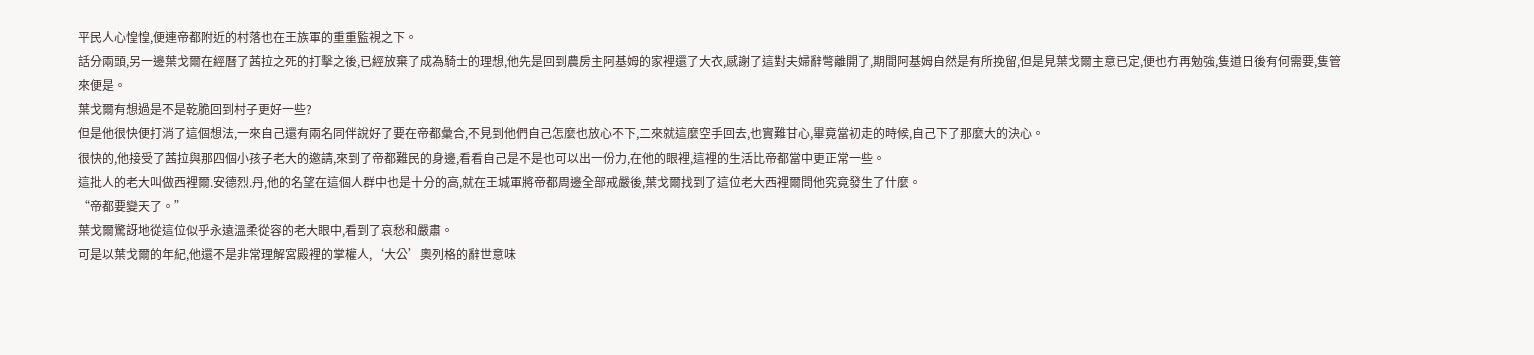平民人心惶惶,便連帝都附近的村落也在王族軍的重重監視之下。
話分兩頭,另一邊葉戈爾在經曆了茜拉之死的打擊之後,已經放棄了成為騎士的理想,他先是回到農房主阿基姆的家裡還了大衣,感謝了這對夫婦辭彆離開了,期間阿基姆自然是有所挽留,但是見葉戈爾主意已定,便也冇再勉強,隻道日後有何需要,隻管來便是。
葉戈爾有想過是不是乾脆回到村子更好一些?
但是他很快便打消了這個想法,一來自己還有兩名同伴說好了要在帝都彙合,不見到他們自己怎麼也放心不下,二來就這麼空手回去,也實難甘心,畢竟當初走的時候,自己下了那麼大的決心。
很快的,他接受了茜拉與那四個小孩子老大的邀請,來到了帝都難民的身邊,看看自己是不是也可以出一份力,在他的眼裡,這裡的生活比帝都當中更正常一些。
這批人的老大叫做西裡爾.安德烈.丹,他的名望在這個人群中也是十分的高,就在王城軍將帝都周邊全部戒嚴後,葉戈爾找到了這位老大西裡爾問他究竟發生了什麼。
“帝都要變天了。”
葉戈爾驚訝地從這位似乎永遠溫柔從容的老大眼中,看到了哀愁和嚴肅。
可是以葉戈爾的年紀,他還不是非常理解宮殿裡的掌權人,‘大公’奧列格的辭世意味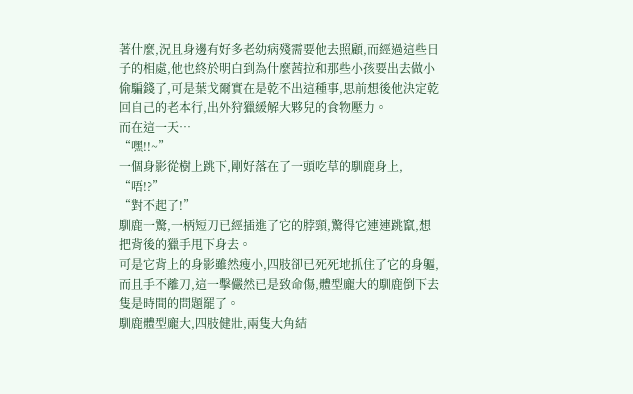著什麼,況且身邊有好多老幼病殘需要他去照顧,而經過這些日子的相處,他也終於明白到為什麼茜拉和那些小孩要出去做小偷騙錢了,可是葉戈爾實在是乾不出這種事,思前想後他決定乾回自己的老本行,出外狩獵緩解大夥兒的食物壓力。
而在這一天…
“嘿!!~”
一個身影從樹上跳下,剛好落在了一頭吃草的馴鹿身上,
“唔!?”
“對不起了!”
馴鹿一驚,一柄短刀已經插進了它的脖頸,驚得它連連跳竄,想把背後的獵手甩下身去。
可是它背上的身影雖然瘦小,四肢卻已死死地抓住了它的身軀,而且手不離刀,這一擊儼然已是致命傷,體型龐大的馴鹿倒下去隻是時間的問題罷了。
馴鹿體型龐大,四肢健壯,兩隻大角結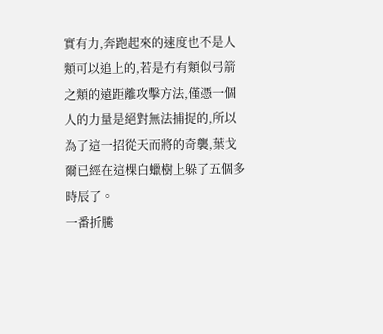實有力,奔跑起來的速度也不是人類可以追上的,若是冇有類似弓箭之類的遠距離攻擊方法,僅憑一個人的力量是絕對無法捕捉的,所以為了這一招從天而將的奇襲,葉戈爾已經在這棵白蠟樹上躲了五個多時辰了。
一番折騰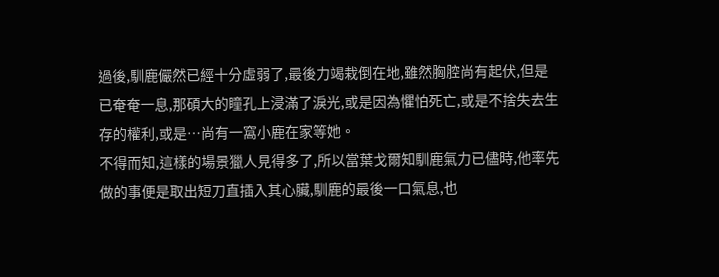過後,馴鹿儼然已經十分虛弱了,最後力竭栽倒在地,雖然胸腔尚有起伏,但是已奄奄一息,那碩大的瞳孔上浸滿了淚光,或是因為懼怕死亡,或是不捨失去生存的權利,或是…尚有一窩小鹿在家等她。
不得而知,這樣的場景獵人見得多了,所以當葉戈爾知馴鹿氣力已儘時,他率先做的事便是取出短刀直插入其心臟,馴鹿的最後一口氣息,也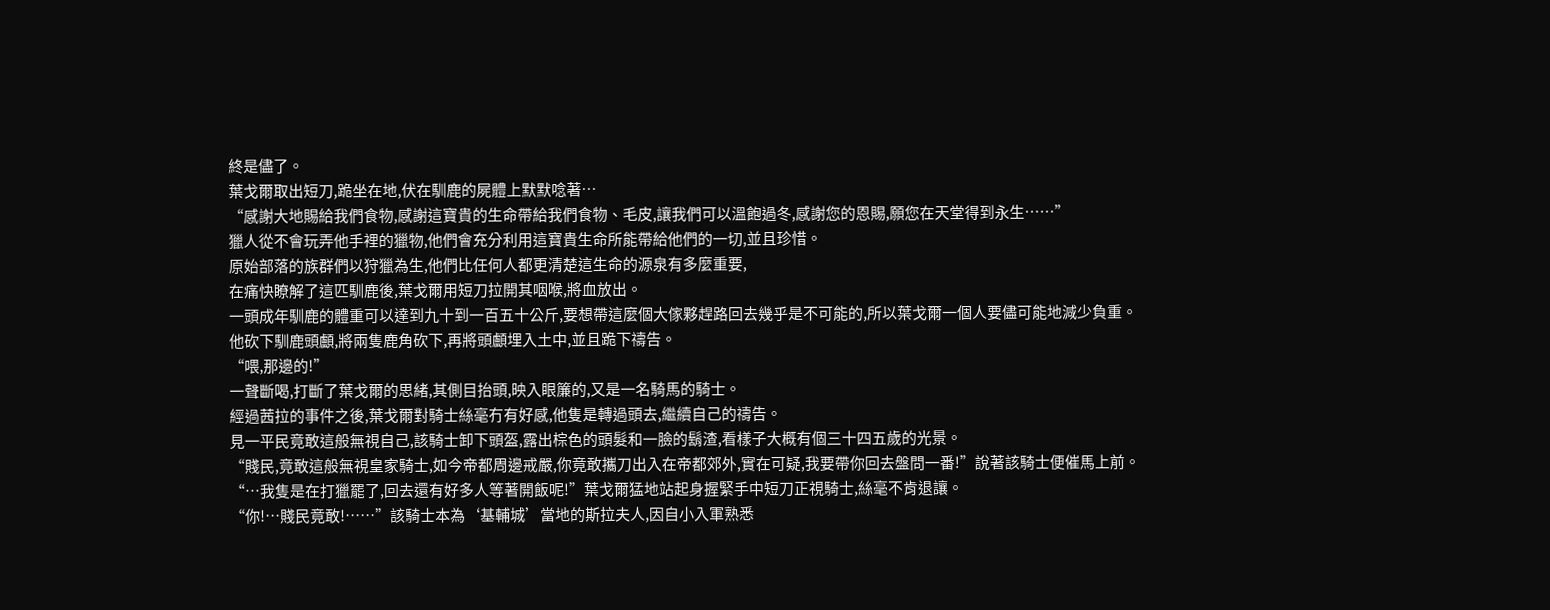終是儘了。
葉戈爾取出短刀,跪坐在地,伏在馴鹿的屍體上默默唸著…
“感謝大地賜給我們食物,感謝這寶貴的生命帶給我們食物、毛皮,讓我們可以溫飽過冬,感謝您的恩賜,願您在天堂得到永生……”
獵人從不會玩弄他手裡的獵物,他們會充分利用這寶貴生命所能帶給他們的一切,並且珍惜。
原始部落的族群們以狩獵為生,他們比任何人都更清楚這生命的源泉有多麼重要,
在痛快瞭解了這匹馴鹿後,葉戈爾用短刀拉開其咽喉,將血放出。
一頭成年馴鹿的體重可以達到九十到一百五十公斤,要想帶這麼個大傢夥趕路回去幾乎是不可能的,所以葉戈爾一個人要儘可能地減少負重。
他砍下馴鹿頭顱,將兩隻鹿角砍下,再將頭顱埋入土中,並且跪下禱告。
“喂,那邊的!”
一聲斷喝,打斷了葉戈爾的思緒,其側目抬頭,映入眼簾的,又是一名騎馬的騎士。
經過茜拉的事件之後,葉戈爾對騎士絲毫冇有好感,他隻是轉過頭去,繼續自己的禱告。
見一平民竟敢這般無視自己,該騎士卸下頭盔,露出棕色的頭髮和一臉的鬍渣,看樣子大概有個三十四五歲的光景。
“賤民,竟敢這般無視皇家騎士,如今帝都周邊戒嚴,你竟敢攜刀出入在帝都郊外,實在可疑,我要帶你回去盤問一番!”說著該騎士便催馬上前。
“…我隻是在打獵罷了,回去還有好多人等著開飯呢!”葉戈爾猛地站起身握緊手中短刀正視騎士,絲毫不肯退讓。
“你!…賤民竟敢!……”該騎士本為‘基輔城’當地的斯拉夫人,因自小入軍熟悉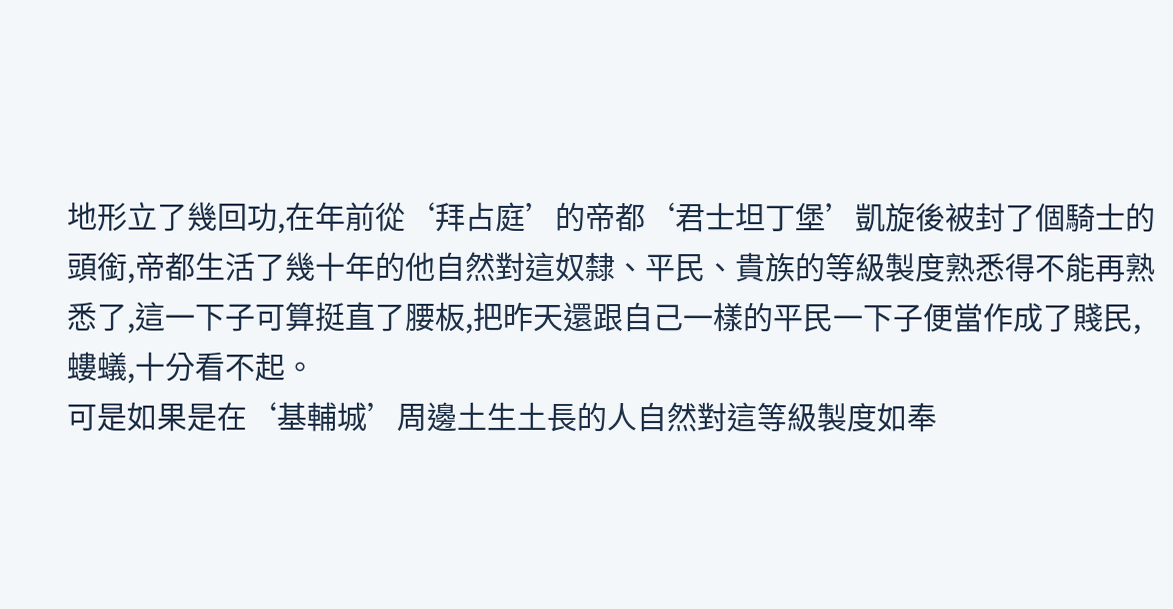地形立了幾回功,在年前從‘拜占庭’的帝都‘君士坦丁堡’凱旋後被封了個騎士的頭銜,帝都生活了幾十年的他自然對這奴隸、平民、貴族的等級製度熟悉得不能再熟悉了,這一下子可算挺直了腰板,把昨天還跟自己一樣的平民一下子便當作成了賤民,螻蟻,十分看不起。
可是如果是在‘基輔城’周邊土生土長的人自然對這等級製度如奉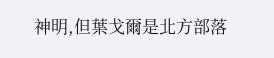神明,但葉戈爾是北方部落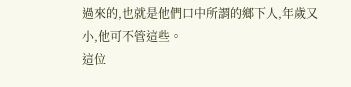過來的,也就是他們口中所謂的鄉下人,年歲又小,他可不管這些。
這位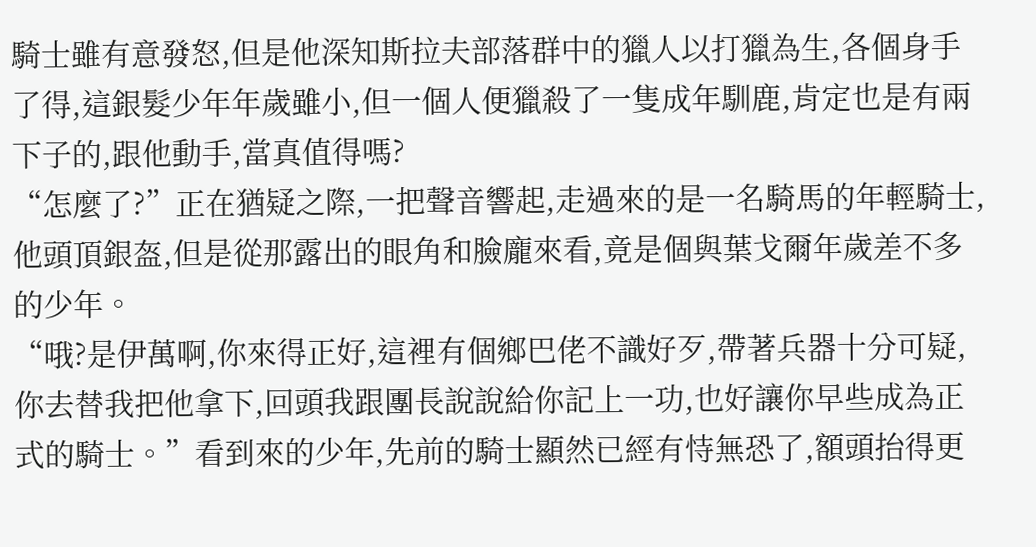騎士雖有意發怒,但是他深知斯拉夫部落群中的獵人以打獵為生,各個身手了得,這銀髮少年年歲雖小,但一個人便獵殺了一隻成年馴鹿,肯定也是有兩下子的,跟他動手,當真值得嗎?
“怎麼了?”正在猶疑之際,一把聲音響起,走過來的是一名騎馬的年輕騎士,他頭頂銀盔,但是從那露出的眼角和臉龐來看,竟是個與葉戈爾年歲差不多的少年。
“哦?是伊萬啊,你來得正好,這裡有個鄉巴佬不識好歹,帶著兵器十分可疑,你去替我把他拿下,回頭我跟團長說說給你記上一功,也好讓你早些成為正式的騎士。”看到來的少年,先前的騎士顯然已經有恃無恐了,額頭抬得更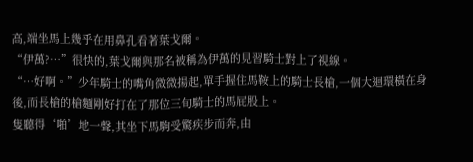高,端坐馬上幾乎在用鼻孔看著葉戈爾。
“伊萬?…”很快的,葉戈爾與那名被稱為伊萬的見習騎士對上了視線。
“…好啊。”少年騎士的嘴角微微揚起,單手握住馬鞍上的騎士長槍,一個大迴環橫在身後,而長槍的槍麵剛好打在了那位三旬騎士的馬屁股上。
隻聽得‘啪’地一聲,其坐下馬駒受驚疾步而奔,由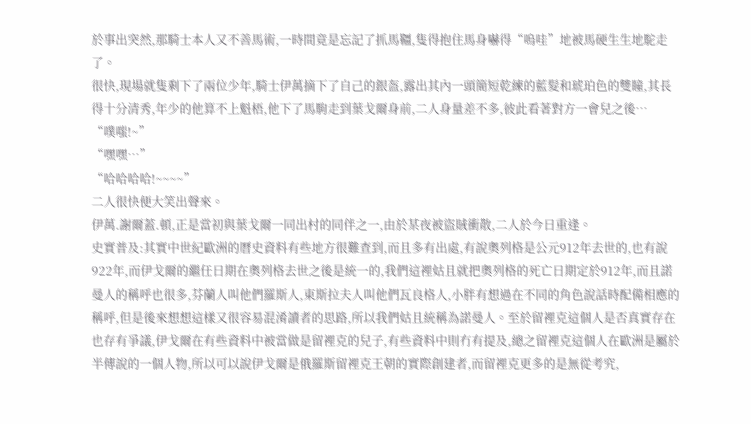於事出突然,那騎士本人又不善馬術,一時間竟是忘記了抓馬韁,隻得抱住馬身嚇得“嗚哇”地被馬硬生生地駝走了。
很快,現場就隻剩下了兩位少年,騎士伊萬摘下了自己的銀盔,露出其內一頭簡短乾練的藍髮和琥珀色的雙瞳,其長得十分清秀,年少的他算不上魁梧,他下了馬駒走到葉戈爾身前,二人身量差不多,彼此看著對方一會兒之後…
“噗嗤!~”
“嘿嘿…”
“哈哈哈哈!~~~~”
二人很快便大笑出聲來。
伊萬.謝爾蓋.頓,正是當初與葉戈爾一同出村的同伴之一,由於某夜被盜賊衝散,二人於今日重逢。
史實普及:其實中世紀歐洲的曆史資料有些地方很難查到,而且多有出處,有說奧列格是公元912年去世的,也有說922年,而伊戈爾的繼任日期在奧列格去世之後是統一的,我們這裡姑且就把奧列格的死亡日期定於912年,而且諾曼人的稱呼也很多,芬蘭人叫他們羅斯人,東斯拉夫人叫他們瓦良格人,小胖有想過在不同的角色說話時配備相應的稱呼,但是後來想想這樣又很容易混淆讀者的思路,所以我們姑且統稱為諾曼人。至於留裡克這個人是否真實存在也存有爭議,伊戈爾在有些資料中被當做是留裡克的兒子,有些資料中則冇有提及,總之留裡克這個人在歐洲是屬於半傳說的一個人物,所以可以說伊戈爾是俄羅斯留裡克王朝的實際創建者,而留裡克更多的是無從考究,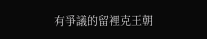有爭議的留裡克王朝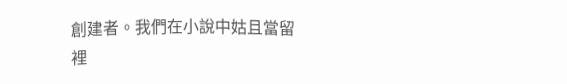創建者。我們在小說中姑且當留裡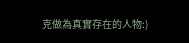克做為真實存在的人物:)